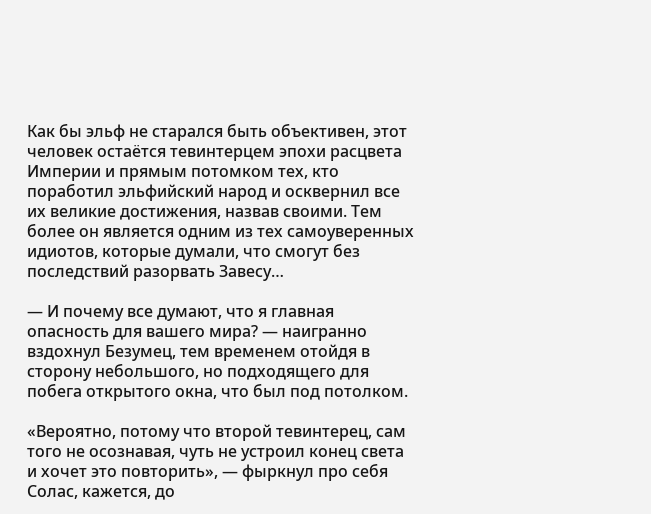Как бы эльф не старался быть объективен, этот человек остаётся тевинтерцем эпохи расцвета Империи и прямым потомком тех, кто поработил эльфийский народ и осквернил все их великие достижения, назвав своими. Тем более он является одним из тех самоуверенных идиотов, которые думали, что смогут без последствий разорвать Завесу…

— И почему все думают, что я главная опасность для вашего мира? — наигранно вздохнул Безумец, тем временем отойдя в сторону небольшого, но подходящего для побега открытого окна, что был под потолком.

«Вероятно, потому что второй тевинтерец, сам того не осознавая, чуть не устроил конец света и хочет это повторить», — фыркнул про себя Солас, кажется, до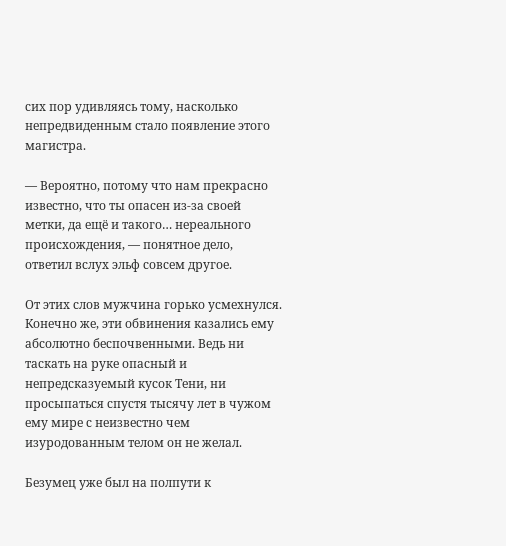сих пор удивляясь тому, насколько непредвиденным стало появление этого магистра.

— Вероятно, потому что нам прекрасно известно, что ты опасен из-за своей метки, да ещё и такого… нереального происхождения, — понятное дело, ответил вслух эльф совсем другое.

От этих слов мужчина горько усмехнулся. Конечно же, эти обвинения казались ему абсолютно беспочвенными. Ведь ни таскать на руке опасный и непредсказуемый кусок Тени, ни просыпаться спустя тысячу лет в чужом ему мире с неизвестно чем изуродованным телом он не желал.

Безумец уже был на полпути к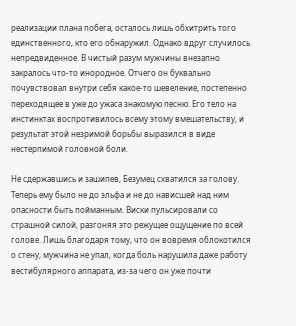реализации плана побега, осталось лишь обхитрить того единственного, кто его обнаружил. Однако вдруг случилось непредвиденное. В чистый разум мужчины внезапно закралось что-то инородное. Отчего он буквально почувствовал внутри себя какое-то шевеление, постепенно переходящее в уже до ужаса знакомую песню. Его тело на инстинктах воспротивилось всему этому вмешательству, и результат этой незримой борьбы выразился в виде нестерпимой головной боли.

Не сдержавшись и зашипев, Безумец схватился за голову. Теперь ему было не до эльфа и не до нависшей над ним опасности быть пойманным. Виски пульсировали со страшной силой, разгоняя это режущее ощущение по всей голове. Лишь благодаря тому, что он вовремя облокотился о стену, мужчина не упал, когда боль нарушила даже работу вестибулярного аппарата, из-за чего он уже почти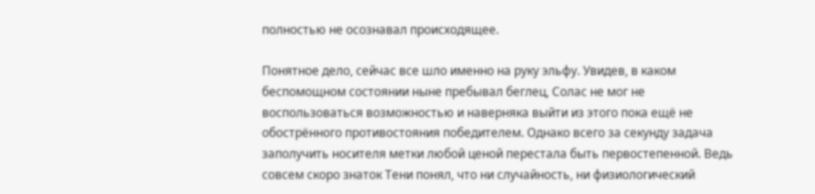полностью не осознавал происходящее.

Понятное дело, сейчас все шло именно на руку эльфу. Увидев, в каком беспомощном состоянии ныне пребывал беглец, Солас не мог не воспользоваться возможностью и наверняка выйти из этого пока ещё не обострённого противостояния победителем. Однако всего за секунду задача заполучить носителя метки любой ценой перестала быть первостепенной. Ведь совсем скоро знаток Тени понял, что ни случайность, ни физиологический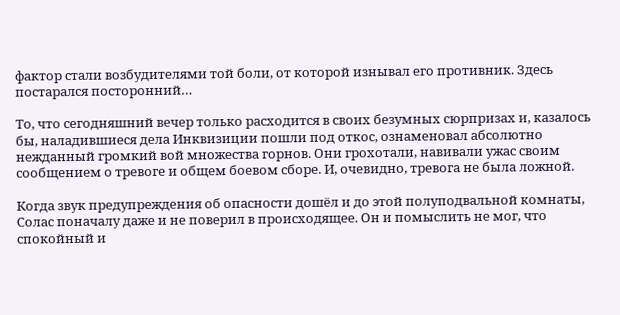фактор стали возбудителями той боли, от которой изнывал его противник. Здесь постарался посторонний…

То, что сегодняшний вечер только расходится в своих безумных сюрпризах и, казалось бы, наладившиеся дела Инквизиции пошли под откос, ознаменовал абсолютно нежданный громкий вой множества горнов. Они грохотали, навивали ужас своим сообщением о тревоге и общем боевом сборе. И, очевидно, тревога не была ложной.

Когда звук предупреждения об опасности дошёл и до этой полуподвальной комнаты, Солас поначалу даже и не поверил в происходящее. Он и помыслить не мог, что спокойный и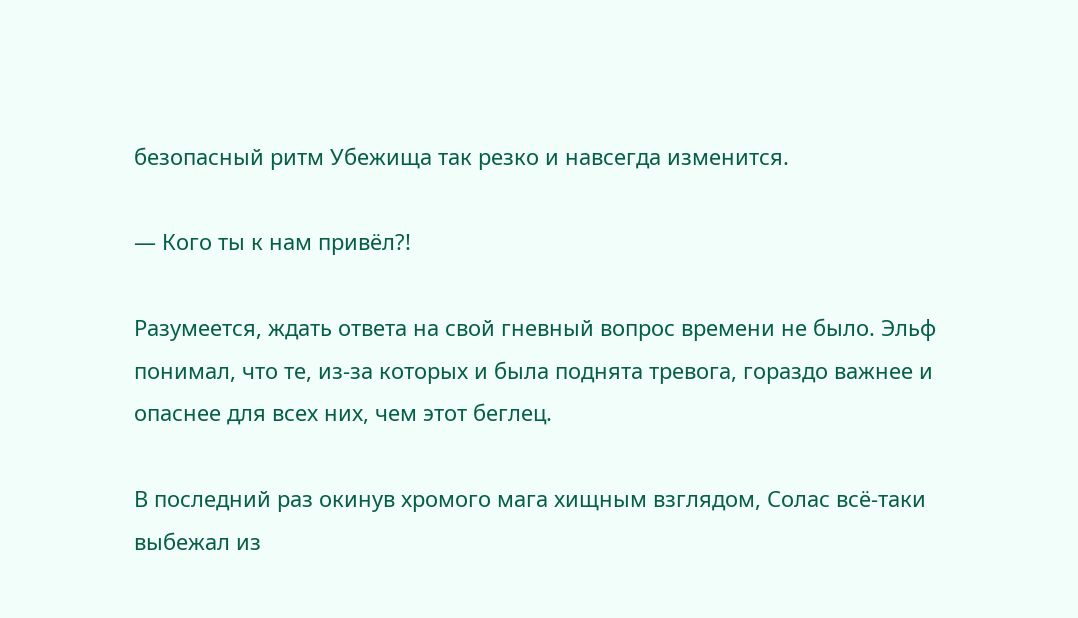безопасный ритм Убежища так резко и навсегда изменится.

— Кого ты к нам привёл?!

Разумеется, ждать ответа на свой гневный вопрос времени не было. Эльф понимал, что те, из-за которых и была поднята тревога, гораздо важнее и опаснее для всех них, чем этот беглец.

В последний раз окинув хромого мага хищным взглядом, Солас всё-таки выбежал из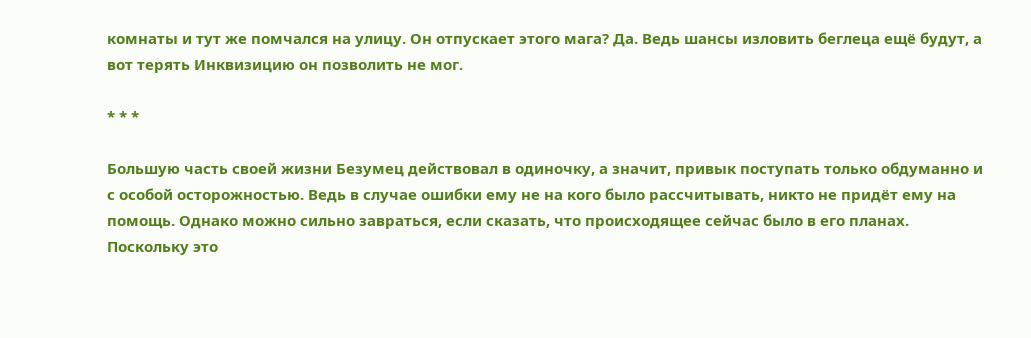комнаты и тут же помчался на улицу. Он отпускает этого мага? Да. Ведь шансы изловить беглеца ещё будут, а вот терять Инквизицию он позволить не мог.

* * *

Большую часть своей жизни Безумец действовал в одиночку, а значит, привык поступать только обдуманно и с особой осторожностью. Ведь в случае ошибки ему не на кого было рассчитывать, никто не придёт ему на помощь. Однако можно сильно завраться, если сказать, что происходящее сейчас было в его планах. Поскольку это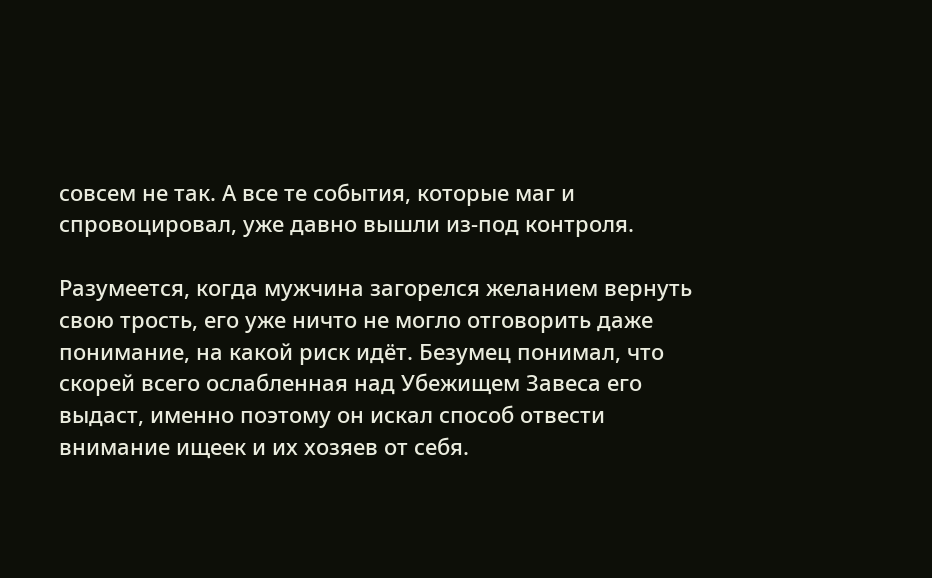совсем не так. А все те события, которые маг и спровоцировал, уже давно вышли из-под контроля.

Разумеется, когда мужчина загорелся желанием вернуть свою трость, его уже ничто не могло отговорить даже понимание, на какой риск идёт. Безумец понимал, что скорей всего ослабленная над Убежищем Завеса его выдаст, именно поэтому он искал способ отвести внимание ищеек и их хозяев от себя.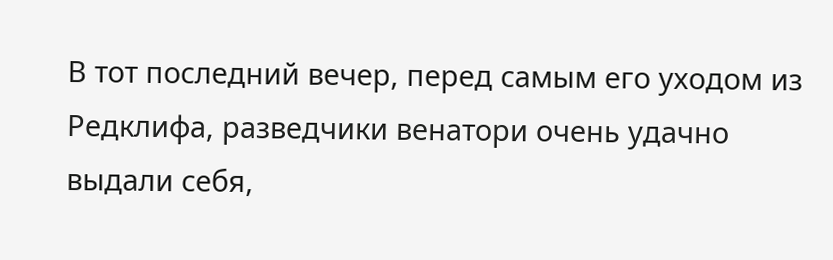В тот последний вечер, перед самым его уходом из Редклифа, разведчики венатори очень удачно выдали себя,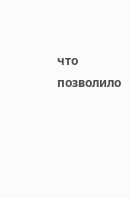что позволило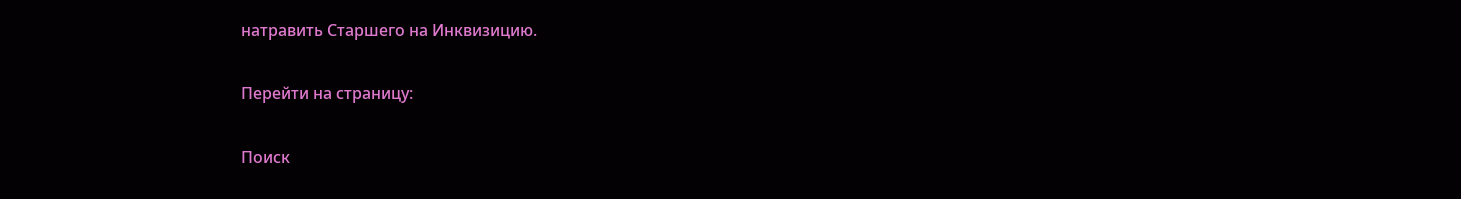натравить Старшего на Инквизицию.

Перейти на страницу:

Поиск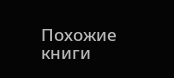Похожие книги